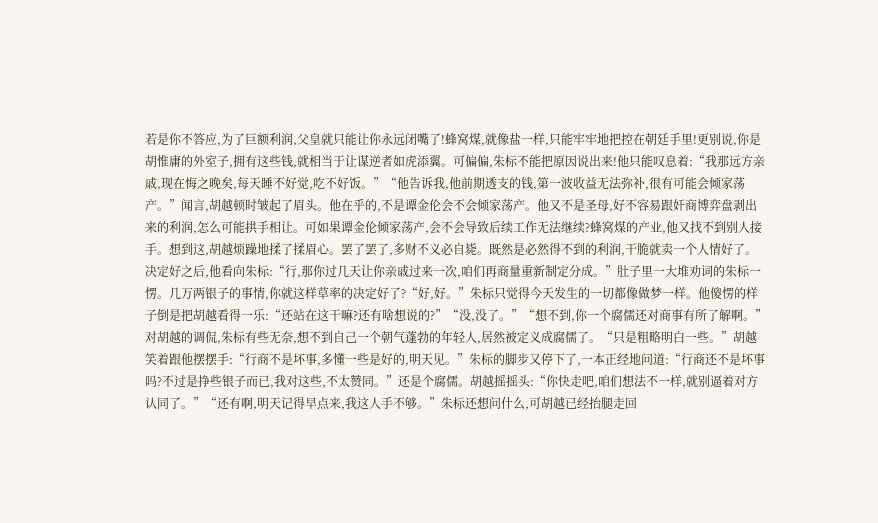若是你不答应,为了巨额利润,父皇就只能让你永远闭嘴了!蜂窝煤,就像盐一样,只能牢牢地把控在朝廷手里!更别说,你是胡惟庸的外室子,拥有这些钱,就相当于让谋逆者如虎添翼。可偏偏,朱标不能把原因说出来!他只能叹息着:“我那远方亲戚,现在悔之晚矣,每天睡不好觉,吃不好饭。”“他告诉我,他前期透支的钱,第一波收益无法弥补,很有可能会倾家荡产。”闻言,胡越顿时皱起了眉头。他在乎的,不是谭金伦会不会倾家荡产。他又不是圣母,好不容易跟奸商博弈盘剥出来的利润,怎么可能拱手相让。可如果谭金伦倾家荡产,会不会导致后续工作无法继续?蜂窝煤的产业,他又找不到别人接手。想到这,胡越烦躁地揉了揉眉心。罢了罢了,多财不义必自毙。既然是必然得不到的利润,干脆就卖一个人情好了。决定好之后,他看向朱标:“行,那你过几天让你亲戚过来一次,咱们再商量重新制定分成。”肚子里一大堆劝词的朱标一愣。几万两银子的事情,你就这样草率的决定好了?“好,好。”朱标只觉得今天发生的一切都像做梦一样。他傻愣的样子倒是把胡越看得一乐:“还站在这干嘛?还有啥想说的?”“没,没了。”“想不到,你一个腐儒还对商事有所了解啊。”对胡越的调侃,朱标有些无奈,想不到自己一个朝气蓬勃的年轻人,居然被定义成腐儒了。“只是粗略明白一些。”胡越笑着跟他摆摆手:“行商不是坏事,多懂一些是好的,明天见。”朱标的脚步又停下了,一本正经地问道:“行商还不是坏事吗?不过是挣些银子而已,我对这些,不太赞同。”还是个腐儒。胡越摇摇头:“你快走吧,咱们想法不一样,就别逼着对方认同了。”“还有啊,明天记得早点来,我这人手不够。”朱标还想问什么,可胡越已经抬腿走回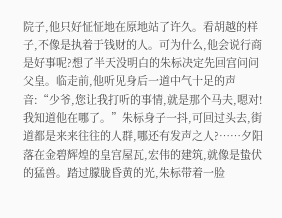院子,他只好怔怔地在原地站了许久。看胡越的样子,不像是执着于钱财的人。可为什么,他会说行商是好事呢?想了半天没明白的朱标决定先回宫问问父皇。临走前,他听见身后一道中气十足的声音:“少爷,您让我打听的事情,就是那个马夫,嗯对!我知道他在哪了。”朱标身子一抖,可回过头去,街道都是来来往往的人群,哪还有发声之人?……夕阳落在金碧辉煌的皇宫屋瓦,宏伟的建筑,就像是蛰伏的猛兽。踏过朦胧昏黄的光,朱标带着一脸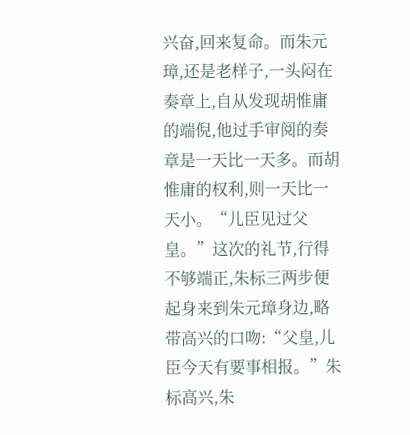兴奋,回来复命。而朱元璋,还是老样子,一头闷在奏章上,自从发现胡惟庸的端倪,他过手审阅的奏章是一天比一天多。而胡惟庸的权利,则一天比一天小。“儿臣见过父皇。”这次的礼节,行得不够端正,朱标三两步便起身来到朱元璋身边,略带高兴的口吻:“父皇,儿臣今天有要事相报。”朱标高兴,朱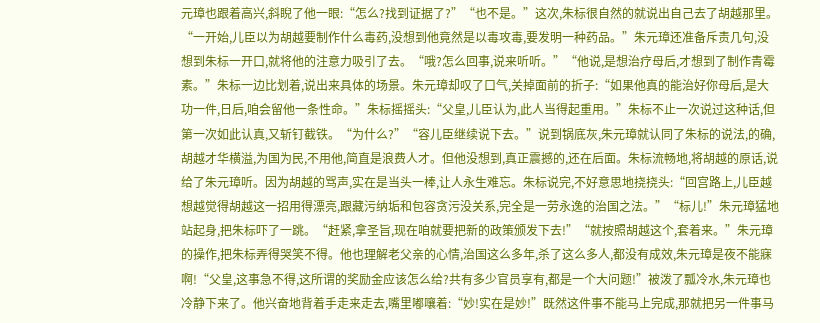元璋也跟着高兴,斜睨了他一眼:“怎么?找到证据了?”“也不是。”这次,朱标很自然的就说出自己去了胡越那里。“一开始,儿臣以为胡越要制作什么毒药,没想到他竟然是以毒攻毒,要发明一种药品。”朱元璋还准备斥责几句,没想到朱标一开口,就将他的注意力吸引了去。“哦?怎么回事,说来听听。”“他说,是想治疗母后,才想到了制作青霉素。”朱标一边比划着,说出来具体的场景。朱元璋却叹了口气,关掉面前的折子:“如果他真的能治好你母后,是大功一件,日后,咱会留他一条性命。”朱标摇摇头:“父皇,儿臣认为,此人当得起重用。”朱标不止一次说过这种话,但第一次如此认真,又斩钉截铁。“为什么?”“容儿臣继续说下去。”说到锅底灰,朱元璋就认同了朱标的说法,的确,胡越才华横溢,为国为民,不用他,简直是浪费人才。但他没想到,真正震撼的,还在后面。朱标流畅地,将胡越的原话,说给了朱元璋听。因为胡越的骂声,实在是当头一棒,让人永生难忘。朱标说完,不好意思地挠挠头:“回宫路上,儿臣越想越觉得胡越这一招用得漂亮,跟藏污纳垢和包容贪污没关系,完全是一劳永逸的治国之法。”“标儿!”朱元璋猛地站起身,把朱标吓了一跳。“赶紧,拿圣旨,现在咱就要把新的政策颁发下去!”“就按照胡越这个,套着来。”朱元璋的操作,把朱标弄得哭笑不得。他也理解老父亲的心情,治国这么多年,杀了这么多人,都没有成效,朱元璋是夜不能寐啊!“父皇,这事急不得,这所谓的奖励金应该怎么给?共有多少官员享有,都是一个大问题!”被泼了瓢冷水,朱元璋也冷静下来了。他兴奋地背着手走来走去,嘴里嘟嚷着:“妙!实在是妙!”既然这件事不能马上完成,那就把另一件事马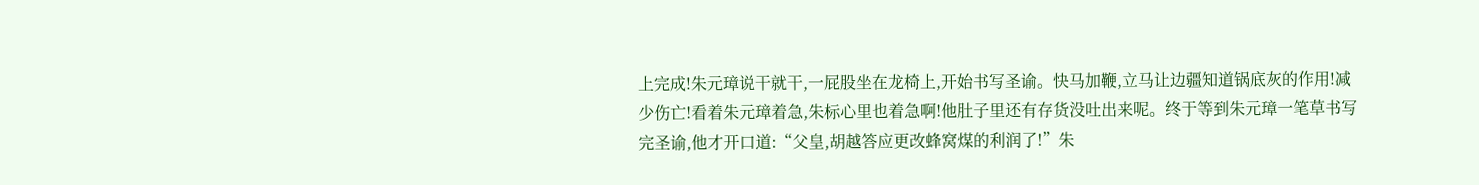上完成!朱元璋说干就干,一屁股坐在龙椅上,开始书写圣谕。快马加鞭,立马让边疆知道锅底灰的作用!减少伤亡!看着朱元璋着急,朱标心里也着急啊!他肚子里还有存货没吐出来呢。终于等到朱元璋一笔草书写完圣谕,他才开口道:“父皇,胡越答应更改蜂窝煤的利润了!”朱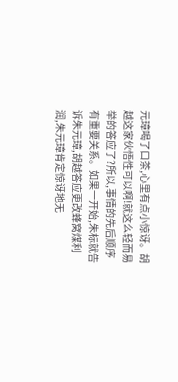元璋喝了口茶,心里有点小惊讶。胡越这家伙悟性可以啊!就这么轻而易举的答应了?所以,事情的先后顺序有重要关系。如果一开始,朱标就告诉朱元璋,胡越答应更改蜂窝煤利润,朱元璋肯定惊讶地无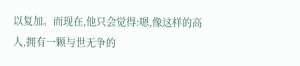以复加。而现在,他只会觉得:嗯,像这样的高人,拥有一颗与世无争的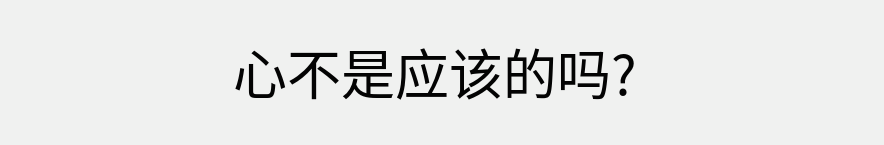心不是应该的吗?